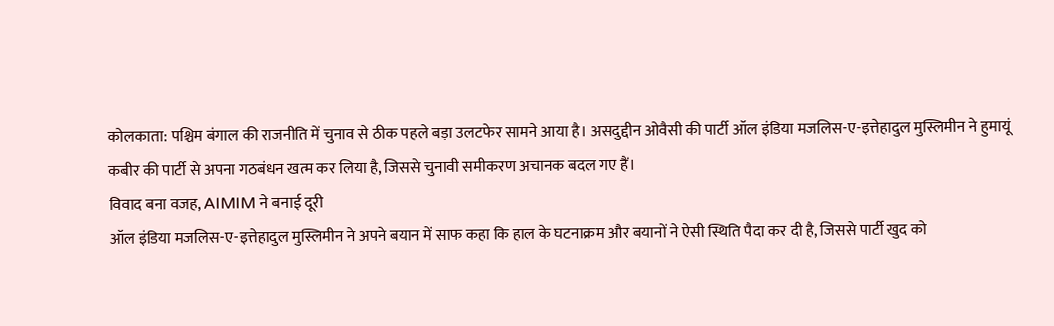कोलकाता: पश्चिम बंगाल की राजनीति में चुनाव से ठीक पहले बड़ा उलटफेर सामने आया है। असदुद्दीन ओवैसी की पार्टी ऑल इंडिया मजलिस-ए-इत्तेहादुल मुस्लिमीन ने हुमायूं कबीर की पार्टी से अपना गठबंधन खत्म कर लिया है, जिससे चुनावी समीकरण अचानक बदल गए हैं।
विवाद बना वजह, AIMIM ने बनाई दूरी
ऑल इंडिया मजलिस-ए-इत्तेहादुल मुस्लिमीन ने अपने बयान में साफ कहा कि हाल के घटनाक्रम और बयानों ने ऐसी स्थिति पैदा कर दी है, जिससे पार्टी खुद को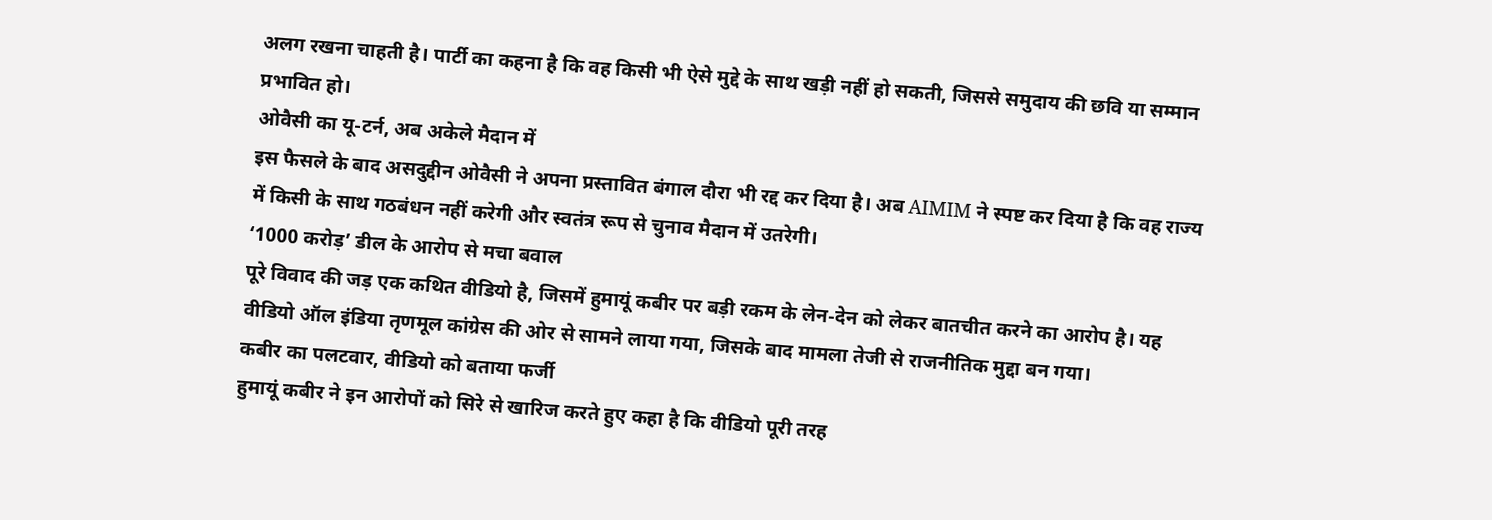अलग रखना चाहती है। पार्टी का कहना है कि वह किसी भी ऐसे मुद्दे के साथ खड़ी नहीं हो सकती, जिससे समुदाय की छवि या सम्मान प्रभावित हो।
ओवैसी का यू-टर्न, अब अकेले मैदान में
इस फैसले के बाद असदुद्दीन ओवैसी ने अपना प्रस्तावित बंगाल दौरा भी रद्द कर दिया है। अब AIMIM ने स्पष्ट कर दिया है कि वह राज्य में किसी के साथ गठबंधन नहीं करेगी और स्वतंत्र रूप से चुनाव मैदान में उतरेगी।
‘1000 करोड़’ डील के आरोप से मचा बवाल
पूरे विवाद की जड़ एक कथित वीडियो है, जिसमें हुमायूं कबीर पर बड़ी रकम के लेन-देन को लेकर बातचीत करने का आरोप है। यह वीडियो ऑल इंडिया तृणमूल कांग्रेस की ओर से सामने लाया गया, जिसके बाद मामला तेजी से राजनीतिक मुद्दा बन गया।
कबीर का पलटवार, वीडियो को बताया फर्जी
हुमायूं कबीर ने इन आरोपों को सिरे से खारिज करते हुए कहा है कि वीडियो पूरी तरह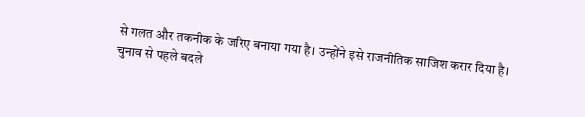से गलत और तकनीक के जरिए बनाया गया है। उन्होंने इसे राजनीतिक साजिश करार दिया है।
चुनाव से पहले बदले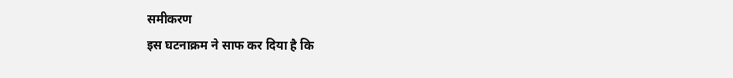समीकरण
इस घटनाक्रम ने साफ कर दिया है कि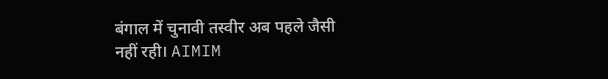बंगाल में चुनावी तस्वीर अब पहले जैसी नहीं रही। AIMIM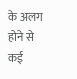के अलग होने से कई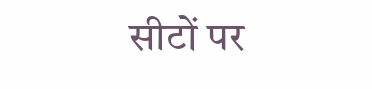सीटों पर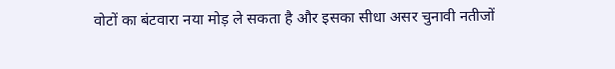वोटों का बंटवारा नया मोड़ ले सकता है और इसका सीधा असर चुनावी नतीजों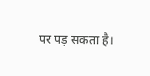पर पड़ सकता है।